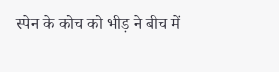स्पेन के कोच को भीड़ ने बीच में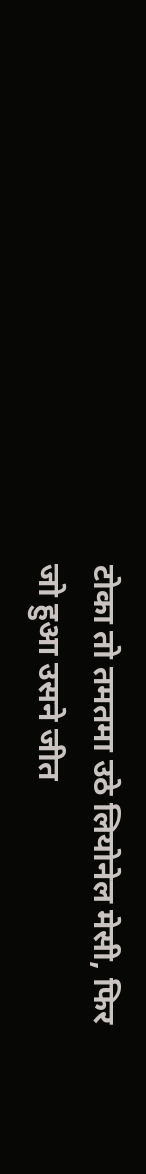टोका तो तमतमा उठे लियोनेल मेसी, फिर जो हुआ उसने जीत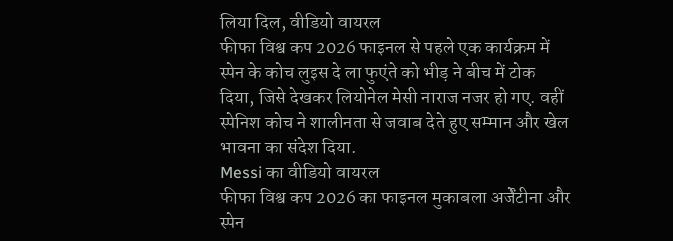लिया दिल, वीडियो वायरल
फीफा विश्व कप 2026 फाइनल से पहले एक कार्यक्रम में स्पेन के कोच लुइस दे ला फुएंते को भीड़ ने बीच में टोक दिया, जिसे देखकर लियोनेल मेसी नाराज नजर हो गए. वहीं स्पेनिश कोच ने शालीनता से जवाब देते हुए सम्मान और खेल भावना का संदेश दिया.
Messi का वीडियो वायरल
फीफा विश्व कप 2026 का फाइनल मुकाबला अर्जेंटीना और स्पेन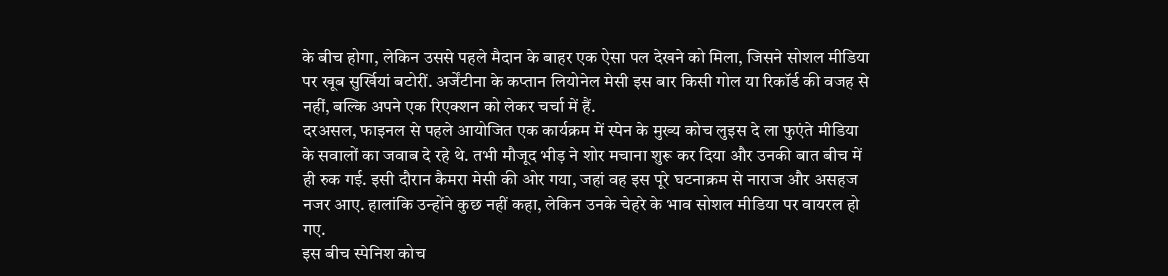के बीच होगा, लेकिन उससे पहले मैदान के बाहर एक ऐसा पल देखने को मिला, जिसने सोशल मीडिया पर खूब सुर्खियां बटोरीं. अर्जेंटीना के कप्तान लियोनेल मेसी इस बार किसी गोल या रिकॉर्ड की वजह से नहीं, बल्कि अपने एक रिएक्शन को लेकर चर्चा में हैं.
दरअसल, फाइनल से पहले आयोजित एक कार्यक्रम में स्पेन के मुख्य कोच लुइस दे ला फुएंते मीडिया के सवालों का जवाब दे रहे थे. तभी मौजूद भीड़ ने शोर मचाना शुरू कर दिया और उनकी बात बीच में ही रुक गई. इसी दौरान कैमरा मेसी की ओर गया, जहां वह इस पूरे घटनाक्रम से नाराज और असहज नजर आए. हालांकि उन्होंने कुछ नहीं कहा, लेकिन उनके चेहरे के भाव सोशल मीडिया पर वायरल हो गए.
इस बीच स्पेनिश कोच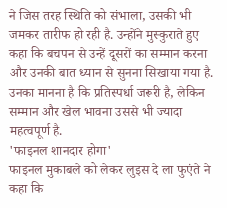ने जिस तरह स्थिति को संभाला, उसकी भी जमकर तारीफ हो रही है. उन्होंने मुस्कुराते हुए कहा कि बचपन से उन्हें दूसरों का सम्मान करना और उनकी बात ध्यान से सुनना सिखाया गया है. उनका मानना है कि प्रतिस्पर्धा जरूरी है, लेकिन सम्मान और खेल भावना उससे भी ज्यादा महत्वपूर्ण है.
'फाइनल शानदार होगा'
फाइनल मुकाबले को लेकर लुइस दे ला फुएंते ने कहा कि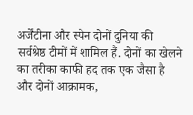अर्जेंटीना और स्पेन दोनों दुनिया की सर्वश्रेष्ठ टीमों में शामिल हैं. दोनों का खेलने का तरीका काफी हद तक एक जैसा है और दोनों आक्रामक,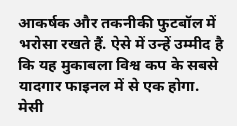आकर्षक और तकनीकी फुटबॉल में भरोसा रखते हैं. ऐसे में उन्हें उम्मीद है कि यह मुकाबला विश्व कप के सबसे यादगार फाइनल में से एक होगा.
मेसी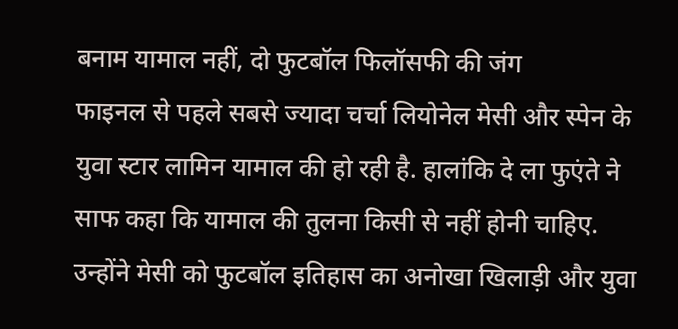बनाम यामाल नहीं, दो फुटबॉल फिलॉसफी की जंग
फाइनल से पहले सबसे ज्यादा चर्चा लियोनेल मेसी और स्पेन के युवा स्टार लामिन यामाल की हो रही है. हालांकि दे ला फुएंते ने साफ कहा कि यामाल की तुलना किसी से नहीं होनी चाहिए. उन्होंने मेसी को फुटबॉल इतिहास का अनोखा खिलाड़ी और युवा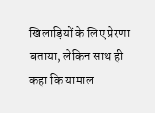खिलाड़ियों के लिए प्रेरणा बताया, लेकिन साथ ही कहा कि यामाल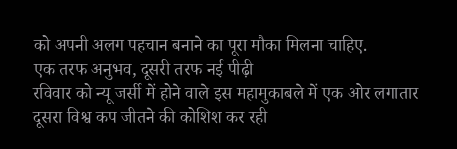को अपनी अलग पहचान बनाने का पूरा मौका मिलना चाहिए.
एक तरफ अनुभव, दूसरी तरफ नई पीढ़ी
रविवार को न्यू जर्सी में होने वाले इस महामुकाबले में एक ओर लगातार दूसरा विश्व कप जीतने की कोशिश कर रही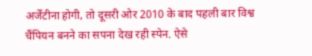अर्जेंटीना होगी, तो दूसरी ओर 2010 के बाद पहली बार विश्व चैंपियन बनने का सपना देख रही स्पेन. ऐसे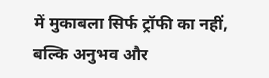में मुकाबला सिर्फ ट्रॉफी का नहीं, बल्कि अनुभव और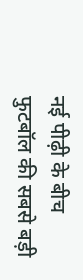नई पीढ़ी के बीच फुटबॉल की सबसे बड़ी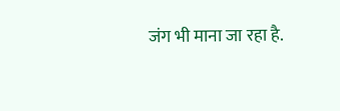जंग भी माना जा रहा है.